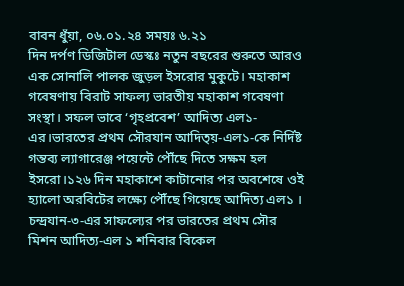বাবন ধুঁয়া, ০৬.০১.২৪ সময়ঃ ৬.২১
দিন দর্পণ ডিজিটাল ডেস্কঃ নতুন বছরের শুরুতে আরও এক সোনালি পালক জুড়ল ইসরোর মুকুটে। মহাকাশ গবেষণায় বিরাট সাফল্য ভারতীয় মহাকাশ গবেষণা সংস্থা। সফল ভাবে ‘গৃহপ্রবেশ’ আদিত্য এল১-এর।ভারতের প্রথম সৌরযান আদিত্য়-এল১-কে নির্দিষ্ট গন্তব্য ল্যাগারেঞ্জ পয়েন্টে পৌঁছে দিতে সক্ষম হল ইসরো।১২৬ দিন মহাকাশে কাটানোর পর অবশেষে ওই হ্যালো অরবিটের লক্ষ্যে পৌঁছে গিয়েছে আদিত্য এল১ । চন্দ্রযান-৩-এর সাফল্যের পর ভারতের প্রথম সৌর মিশন আদিত্য-এল ১ শনিবার বিকেল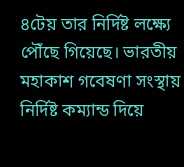৪টেয় তার নির্দিষ্ট লক্ষ্যে পৌঁছে গিয়েছে। ভারতীয় মহাকাশ গবেষণা সংস্থায় নির্দিষ্ট কম্যান্ড দিয়ে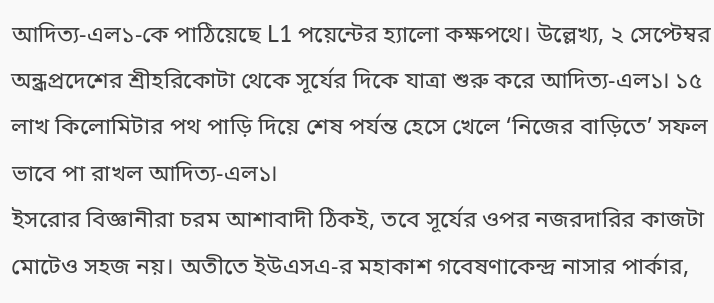আদিত্য-এল১-কে পাঠিয়েছে L1 পয়েন্টের হ্যালো কক্ষপথে। উল্লেখ্য, ২ সেপ্টেম্বর অন্ধ্রপ্রদেশের শ্রীহরিকোটা থেকে সূর্যের দিকে যাত্রা শুরু করে আদিত্য-এল১। ১৫ লাখ কিলোমিটার পথ পাড়ি দিয়ে শেষ পর্যন্ত হেসে খেলে ‘নিজের বাড়িতে’ সফল ভাবে পা রাখল আদিত্য-এল১।
ইসরোর বিজ্ঞানীরা চরম আশাবাদী ঠিকই, তবে সূর্যের ওপর নজরদারির কাজটা মোটেও সহজ নয়। অতীতে ইউএসএ-র মহাকাশ গবেষণাকেন্দ্র নাসার পার্কার,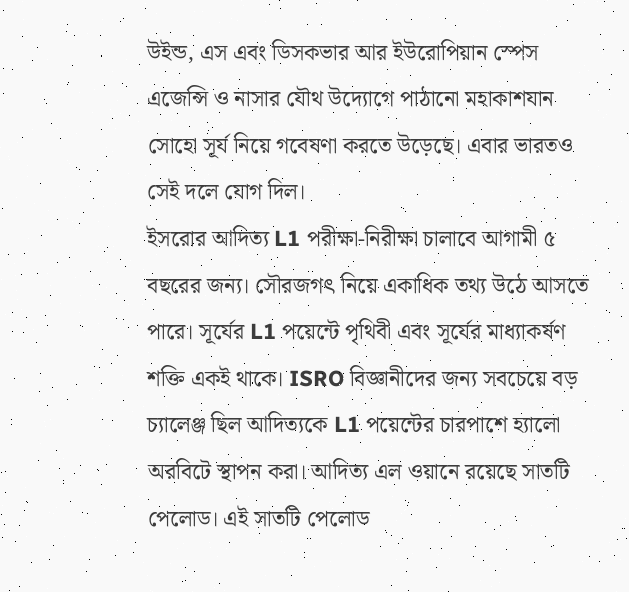উইন্ড, এস এবং ডিসকভার আর ইউরোপিয়ান স্পেস এজেন্সি ও নাসার যৌথ উদ্যোগে পাঠানো মহাকাশযান সোহো সূর্য নিয়ে গবেষণা করতে উড়েছে। এবার ভারতও সেই দলে যোগ দিল।
ইসরোর আদিত্য L1 পরীক্ষা-নিরীক্ষা চালাবে আগামী ৫ বছরের জন্য। সৌরজগৎ নিয়ে একাধিক তথ্য উঠে আসতে পারে। সূর্যের L1 পয়েন্টে পৃথিবী এবং সূর্যের মাধ্যাকর্ষণ শক্তি একই থাকে। ISRO বিজ্ঞানীদের জন্য সবচেয়ে বড় চ্যালেঞ্জ ছিল আদিত্যকে L1 পয়েন্টের চারপাশে হ্যালো অরবিটে স্থাপন করা। আদিত্য এল ওয়ানে রয়েছে সাতটি পেলোড। এই সাতটি পেলোড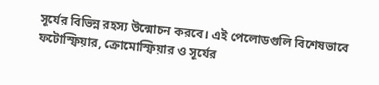সূর্যের বিভিন্ন রহস্য উন্মোচন করবে। এই পেলোডগুলি বিশেষভাবে ফটোস্ফিয়ার, ক্রোমোস্ফিয়ার ও সূর্যের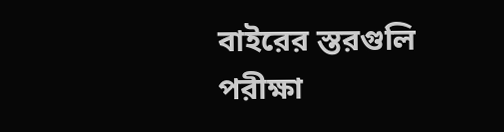বাইরের স্তরগুলি পরীক্ষা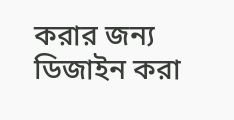করার জন্য ডিজাইন করা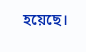হয়েছে।